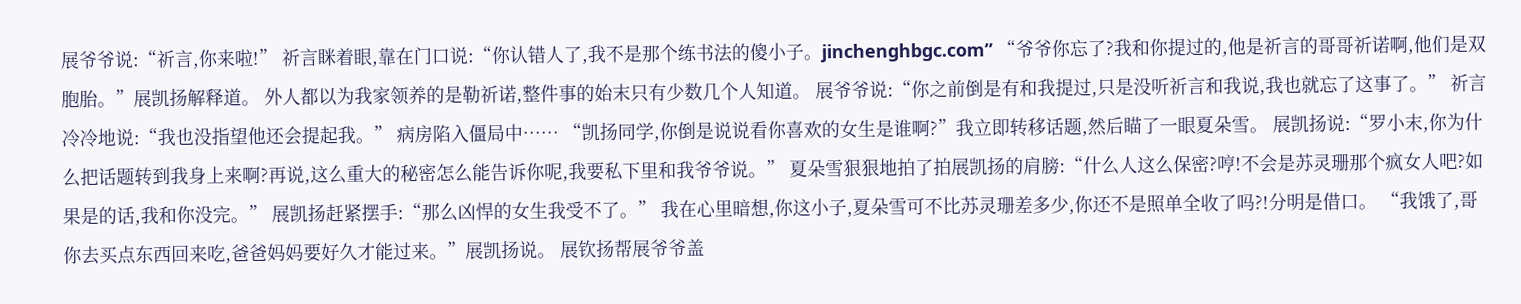展爷爷说:“祈言,你来啦!” 祈言眯着眼,靠在门口说:“你认错人了,我不是那个练书法的傻小子。jinchenghbgc.com” “爷爷你忘了?我和你提过的,他是祈言的哥哥祈诺啊,他们是双胞胎。”展凯扬解释道。 外人都以为我家领养的是勒祈诺,整件事的始末只有少数几个人知道。 展爷爷说:“你之前倒是有和我提过,只是没听祈言和我说,我也就忘了这事了。” 祈言冷冷地说:“我也没指望他还会提起我。” 病房陷入僵局中…… “凯扬同学,你倒是说说看你喜欢的女生是谁啊?”我立即转移话题,然后瞄了一眼夏朵雪。 展凯扬说:“罗小末,你为什么把话题转到我身上来啊?再说,这么重大的秘密怎么能告诉你呢,我要私下里和我爷爷说。” 夏朵雪狠狠地拍了拍展凯扬的肩膀:“什么人这么保密?哼!不会是苏灵珊那个疯女人吧?如果是的话,我和你没完。” 展凯扬赶紧摆手:“那么凶悍的女生我受不了。” 我在心里暗想,你这小子,夏朵雪可不比苏灵珊差多少,你还不是照单全收了吗?!分明是借口。 “我饿了,哥你去买点东西回来吃,爸爸妈妈要好久才能过来。”展凯扬说。 展钦扬帮展爷爷盖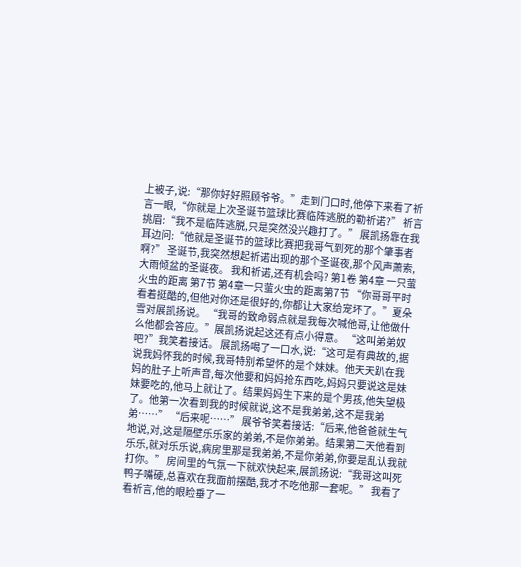上被子,说:“那你好好照顾爷爷。”走到门口时,他停下来看了祈言一眼,“你就是上次圣诞节篮球比赛临阵逃脱的勒祈诺?” 祈言挑眉:“我不是临阵逃脱,只是突然没兴趣打了。” 展凯扬靠在我耳边问:“他就是圣诞节的篮球比赛把我哥气到死的那个肇事者啊?” 圣诞节,我突然想起祈诺出现的那个圣诞夜,那个风声萧索,大雨倾盆的圣诞夜。 我和祈诺,还有机会吗? 第1卷 第4章 一只萤火虫的距离 第7节 第4章一只萤火虫的距离第7节 “你哥哥平时看着挺酷的,但他对你还是很好的,你都让大家给宠坏了。”夏朵雪对展凯扬说。 “我哥的致命弱点就是我每次喊他哥,让他做什么他都会答应。”展凯扬说起这还有点小得意。 “这叫弟弟奴吧?”我笑着接话。 展凯扬喝了一口水,说:“这可是有典故的,据说我妈怀我的时候,我哥特别希望怀的是个妹妹。他天天趴在我妈的肚子上听声音,每次他要和妈妈抢东西吃,妈妈只要说这是妹妹要吃的,他马上就让了。结果妈妈生下来的是个男孩,他失望极了。他第一次看到我的时候就说,这不是我弟弟,这不是我弟弟……” “后来呢……” 展爷爷笑着接话:“后来,他爸爸就生气地说,对,这是隔壁乐乐家的弟弟,不是你弟弟。结果第二天他看到乐乐,就对乐乐说,病房里那是我弟弟,不是你弟弟,你要是乱认我就打你。” 房间里的气氛一下就欢快起来,展凯扬说:“我哥这叫死鸭子嘴硬,总喜欢在我面前摆酷,我才不吃他那一套呢。” 我看了看祈言,他的眼睑垂了一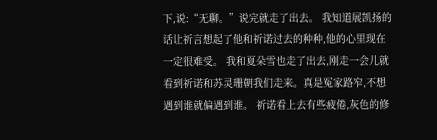下,说:“无聊。”说完就走了出去。 我知道展凯扬的话让祈言想起了他和祈诺过去的种种,他的心里现在一定很难受。 我和夏朵雪也走了出去,刚走一会儿就看到祈诺和苏灵珊朝我们走来。真是冤家路窄,不想遇到谁就偏遇到谁。 祈诺看上去有些疲倦,灰色的修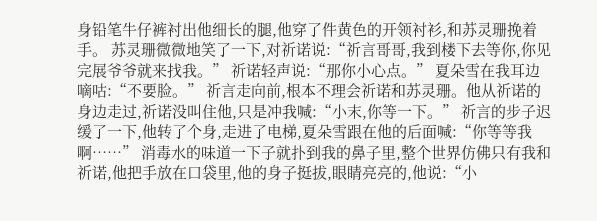身铅笔牛仔裤衬出他细长的腿,他穿了件黄色的开领衬衫,和苏灵珊挽着手。 苏灵珊微微地笑了一下,对祈诺说:“祈言哥哥,我到楼下去等你,你见完展爷爷就来找我。” 祈诺轻声说:“那你小心点。” 夏朵雪在我耳边嘀咕:“不要脸。” 祈言走向前,根本不理会祈诺和苏灵珊。他从祈诺的身边走过,祈诺没叫住他,只是冲我喊:“小末,你等一下。” 祈言的步子迟缓了一下,他转了个身,走进了电梯,夏朵雪跟在他的后面喊:“你等等我啊……” 消毒水的味道一下子就扑到我的鼻子里,整个世界仿佛只有我和祈诺,他把手放在口袋里,他的身子挺拔,眼睛亮亮的,他说:“小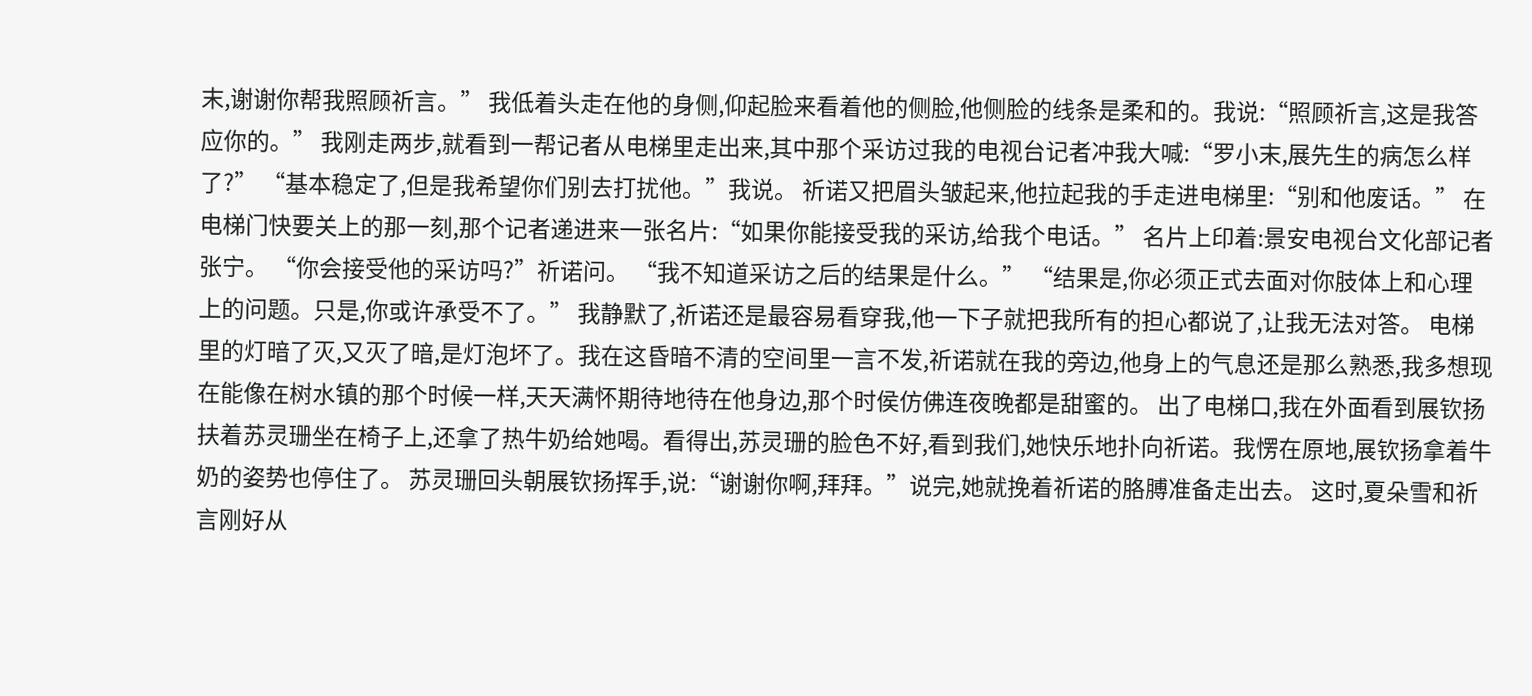末,谢谢你帮我照顾祈言。” 我低着头走在他的身侧,仰起脸来看着他的侧脸,他侧脸的线条是柔和的。我说:“照顾祈言,这是我答应你的。” 我刚走两步,就看到一帮记者从电梯里走出来,其中那个采访过我的电视台记者冲我大喊:“罗小末,展先生的病怎么样了?” “基本稳定了,但是我希望你们别去打扰他。”我说。 祈诺又把眉头皱起来,他拉起我的手走进电梯里:“别和他废话。” 在电梯门快要关上的那一刻,那个记者递进来一张名片:“如果你能接受我的采访,给我个电话。” 名片上印着:景安电视台文化部记者张宁。 “你会接受他的采访吗?”祈诺问。 “我不知道采访之后的结果是什么。” “结果是,你必须正式去面对你肢体上和心理上的问题。只是,你或许承受不了。” 我静默了,祈诺还是最容易看穿我,他一下子就把我所有的担心都说了,让我无法对答。 电梯里的灯暗了灭,又灭了暗,是灯泡坏了。我在这昏暗不清的空间里一言不发,祈诺就在我的旁边,他身上的气息还是那么熟悉,我多想现在能像在树水镇的那个时候一样,天天满怀期待地待在他身边,那个时侯仿佛连夜晚都是甜蜜的。 出了电梯口,我在外面看到展钦扬扶着苏灵珊坐在椅子上,还拿了热牛奶给她喝。看得出,苏灵珊的脸色不好,看到我们,她快乐地扑向祈诺。我愣在原地,展钦扬拿着牛奶的姿势也停住了。 苏灵珊回头朝展钦扬挥手,说:“谢谢你啊,拜拜。”说完,她就挽着祈诺的胳膊准备走出去。 这时,夏朵雪和祈言刚好从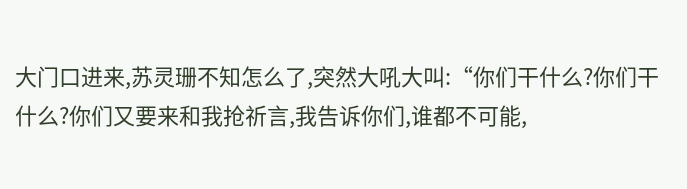大门口进来,苏灵珊不知怎么了,突然大吼大叫:“你们干什么?你们干什么?你们又要来和我抢祈言,我告诉你们,谁都不可能,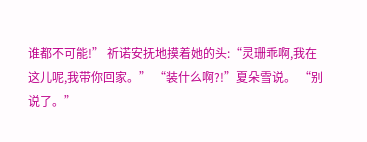谁都不可能!” 祈诺安抚地摸着她的头:“灵珊乖啊,我在这儿呢,我带你回家。” “装什么啊?!”夏朵雪说。 “别说了。”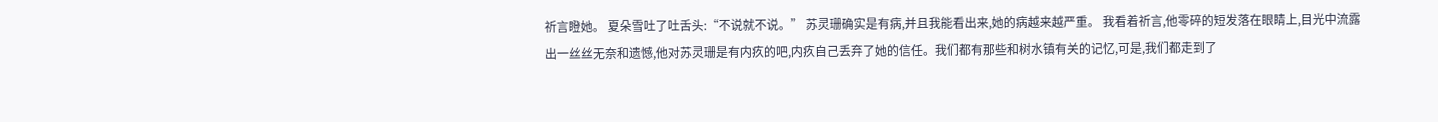祈言瞪她。 夏朵雪吐了吐舌头:“不说就不说。” 苏灵珊确实是有病,并且我能看出来,她的病越来越严重。 我看着祈言,他零碎的短发落在眼睛上,目光中流露出一丝丝无奈和遗憾,他对苏灵珊是有内疚的吧,内疚自己丢弃了她的信任。我们都有那些和树水镇有关的记忆,可是,我们都走到了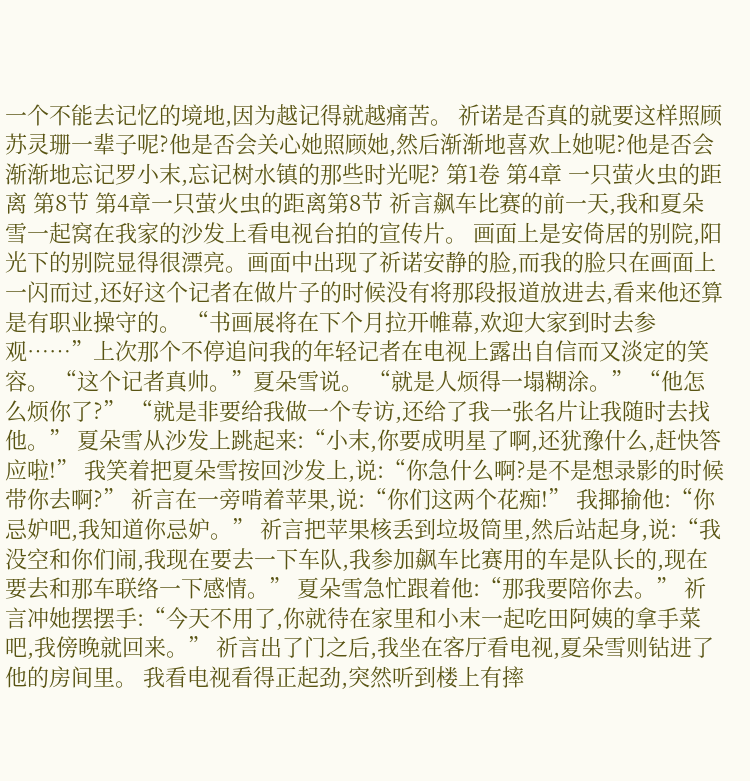一个不能去记忆的境地,因为越记得就越痛苦。 祈诺是否真的就要这样照顾苏灵珊一辈子呢?他是否会关心她照顾她,然后渐渐地喜欢上她呢?他是否会渐渐地忘记罗小末,忘记树水镇的那些时光呢? 第1卷 第4章 一只萤火虫的距离 第8节 第4章一只萤火虫的距离第8节 祈言飙车比赛的前一天,我和夏朵雪一起窝在我家的沙发上看电视台拍的宣传片。 画面上是安倚居的别院,阳光下的别院显得很漂亮。画面中出现了祈诺安静的脸,而我的脸只在画面上一闪而过,还好这个记者在做片子的时候没有将那段报道放进去,看来他还算是有职业操守的。 “书画展将在下个月拉开帷幕,欢迎大家到时去参观……”上次那个不停追问我的年轻记者在电视上露出自信而又淡定的笑容。 “这个记者真帅。”夏朵雪说。 “就是人烦得一塌糊涂。” “他怎么烦你了?” “就是非要给我做一个专访,还给了我一张名片让我随时去找他。” 夏朵雪从沙发上跳起来:“小末,你要成明星了啊,还犹豫什么,赶快答应啦!” 我笑着把夏朵雪按回沙发上,说:“你急什么啊?是不是想录影的时候带你去啊?” 祈言在一旁啃着苹果,说:“你们这两个花痴!” 我揶揄他:“你忌妒吧,我知道你忌妒。” 祈言把苹果核丢到垃圾筒里,然后站起身,说:“我没空和你们闹,我现在要去一下车队,我参加飙车比赛用的车是队长的,现在要去和那车联络一下感情。” 夏朵雪急忙跟着他:“那我要陪你去。” 祈言冲她摆摆手:“今天不用了,你就待在家里和小末一起吃田阿姨的拿手菜吧,我傍晚就回来。” 祈言出了门之后,我坐在客厅看电视,夏朵雪则钻进了他的房间里。 我看电视看得正起劲,突然听到楼上有摔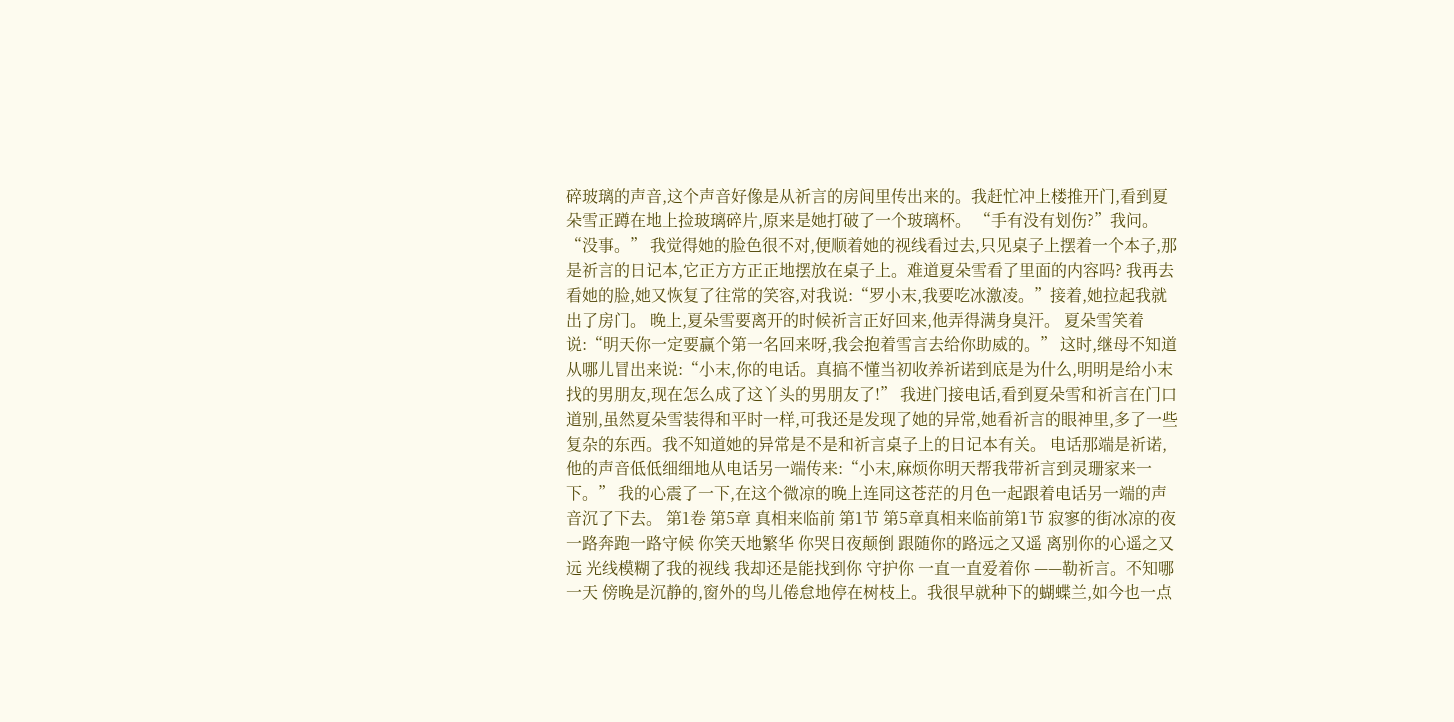碎玻璃的声音,这个声音好像是从祈言的房间里传出来的。我赶忙冲上楼推开门,看到夏朵雪正蹲在地上捡玻璃碎片,原来是她打破了一个玻璃杯。 “手有没有划伤?”我问。 “没事。” 我觉得她的脸色很不对,便顺着她的视线看过去,只见桌子上摆着一个本子,那是祈言的日记本,它正方方正正地摆放在桌子上。难道夏朵雪看了里面的内容吗? 我再去看她的脸,她又恢复了往常的笑容,对我说:“罗小末,我要吃冰激凌。”接着,她拉起我就出了房门。 晚上,夏朵雪要离开的时候祈言正好回来,他弄得满身臭汗。 夏朵雪笑着说:“明天你一定要赢个第一名回来呀,我会抱着雪言去给你助威的。” 这时,继母不知道从哪儿冒出来说:“小末,你的电话。真搞不懂当初收养祈诺到底是为什么,明明是给小末找的男朋友,现在怎么成了这丫头的男朋友了!” 我进门接电话,看到夏朵雪和祈言在门口道别,虽然夏朵雪装得和平时一样,可我还是发现了她的异常,她看祈言的眼神里,多了一些复杂的东西。我不知道她的异常是不是和祈言桌子上的日记本有关。 电话那端是祈诺,他的声音低低细细地从电话另一端传来:“小末,麻烦你明天帮我带祈言到灵珊家来一下。” 我的心震了一下,在这个微凉的晚上连同这苍茫的月色一起跟着电话另一端的声音沉了下去。 第1卷 第5章 真相来临前 第1节 第5章真相来临前第1节 寂寥的街冰凉的夜 一路奔跑一路守候 你笑天地繁华 你哭日夜颠倒 跟随你的路远之又遥 离别你的心遥之又远 光线模糊了我的视线 我却还是能找到你 守护你 一直一直爱着你 ——勒祈言。不知哪一天 傍晚是沉静的,窗外的鸟儿倦怠地停在树枝上。我很早就种下的蝴蝶兰,如今也一点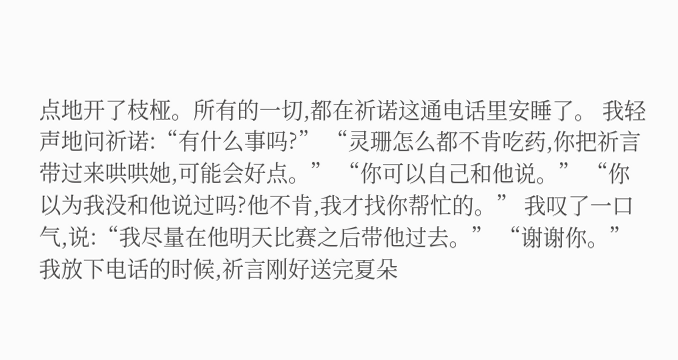点地开了枝桠。所有的一切,都在祈诺这通电话里安睡了。 我轻声地问祈诺:“有什么事吗?” “灵珊怎么都不肯吃药,你把祈言带过来哄哄她,可能会好点。” “你可以自己和他说。” “你以为我没和他说过吗?他不肯,我才找你帮忙的。” 我叹了一口气,说:“我尽量在他明天比赛之后带他过去。” “谢谢你。” 我放下电话的时候,祈言刚好送完夏朵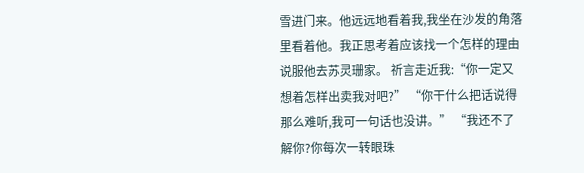雪进门来。他远远地看着我,我坐在沙发的角落里看着他。我正思考着应该找一个怎样的理由说服他去苏灵珊家。 祈言走近我:“你一定又想着怎样出卖我对吧?” “你干什么把话说得那么难听,我可一句话也没讲。” “我还不了解你?你每次一转眼珠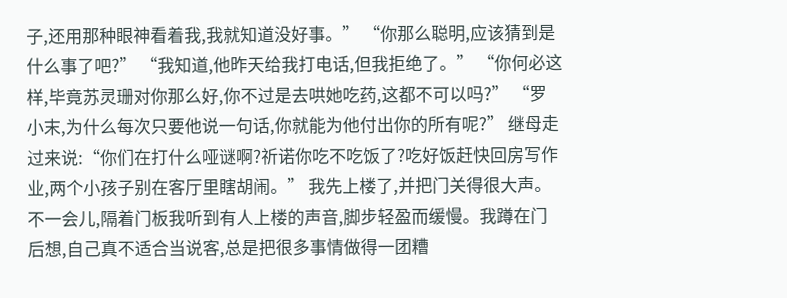子,还用那种眼神看着我,我就知道没好事。” “你那么聪明,应该猜到是什么事了吧?” “我知道,他昨天给我打电话,但我拒绝了。” “你何必这样,毕竟苏灵珊对你那么好,你不过是去哄她吃药,这都不可以吗?” “罗小末,为什么每次只要他说一句话,你就能为他付出你的所有呢?” 继母走过来说:“你们在打什么哑谜啊?祈诺你吃不吃饭了?吃好饭赶快回房写作业,两个小孩子别在客厅里瞎胡闹。” 我先上楼了,并把门关得很大声。不一会儿,隔着门板我听到有人上楼的声音,脚步轻盈而缓慢。我蹲在门后想,自己真不适合当说客,总是把很多事情做得一团糟